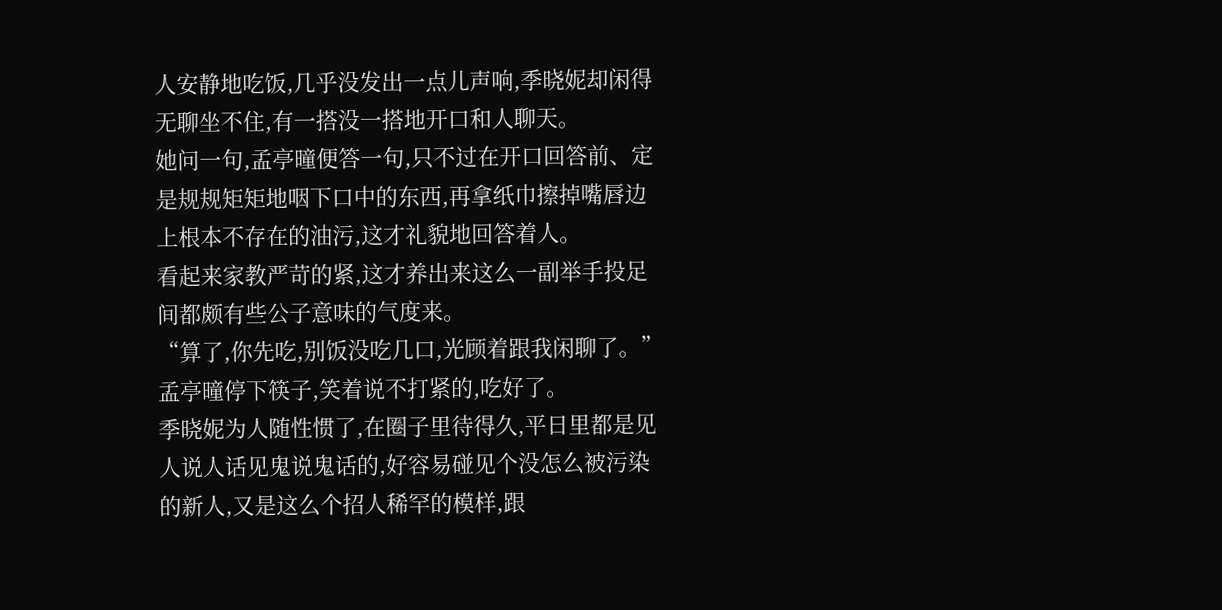人安静地吃饭,几乎没发出一点儿声响,季晓妮却闲得无聊坐不住,有一搭没一搭地开口和人聊天。
她问一句,孟亭曈便答一句,只不过在开口回答前、定是规规矩矩地咽下口中的东西,再拿纸巾擦掉嘴唇边上根本不存在的油污,这才礼貌地回答着人。
看起来家教严苛的紧,这才养出来这么一副举手投足间都颇有些公子意味的气度来。
“算了,你先吃,别饭没吃几口,光顾着跟我闲聊了。”
孟亭曈停下筷子,笑着说不打紧的,吃好了。
季晓妮为人随性惯了,在圈子里待得久,平日里都是见人说人话见鬼说鬼话的,好容易碰见个没怎么被污染的新人,又是这么个招人稀罕的模样,跟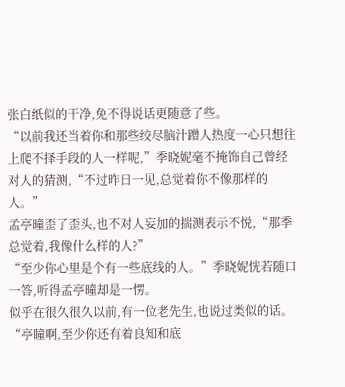张白纸似的干净,免不得说话更随意了些。
“以前我还当着你和那些绞尽脑汁蹭人热度一心只想往上爬不择手段的人一样呢,”季晓妮毫不掩饰自己曾经对人的猜测,“不过昨日一见,总觉着你不像那样的人。”
孟亭曈歪了歪头,也不对人妄加的揣测表示不悦,“那季总觉着,我像什么样的人?”
“至少你心里是个有一些底线的人。”季晓妮恍若随口一答,听得孟亭曈却是一愣。
似乎在很久很久以前,有一位老先生,也说过类似的话。
“亭瞳啊,至少你还有着良知和底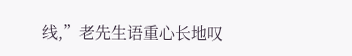线,”老先生语重心长地叹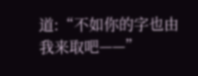道:“不如你的字也由我来取吧——”